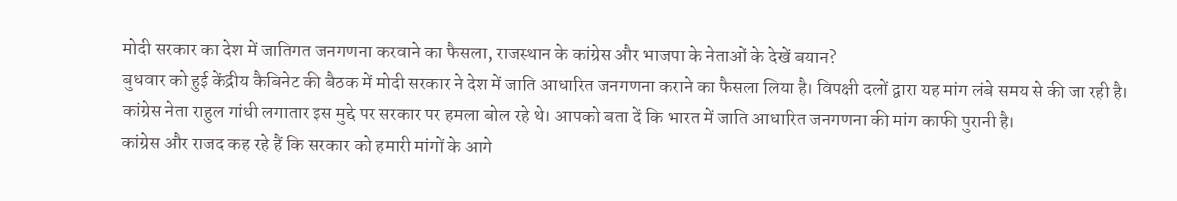मोदी सरकार का देश में जातिगत जनगणना करवाने का फैसला, राजस्थान के कांग्रेस और भाजपा के नेताओं के देखें बयान?
बुधवार को हुई केंद्रीय कैबिनेट की बैठक में मोदी सरकार ने देश में जाति आधारित जनगणना कराने का फैसला लिया है। विपक्षी दलों द्वारा यह मांग लंबे समय से की जा रही है। कांग्रेस नेता राहुल गांधी लगातार इस मुद्दे पर सरकार पर हमला बोल रहे थे। आपको बता दें कि भारत में जाति आधारित जनगणना की मांग काफी पुरानी है।
कांग्रेस और राजद कह रहे हैं कि सरकार को हमारी मांगों के आगे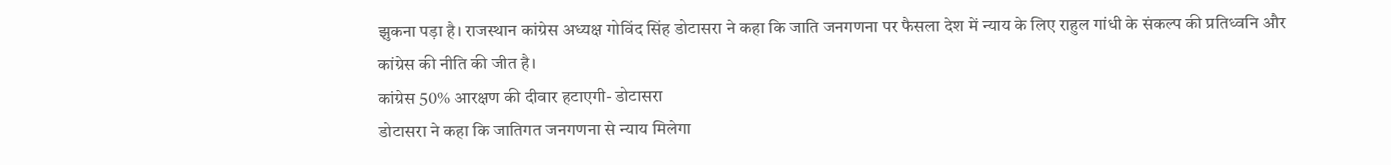झुकना पड़ा है। राजस्थान कांग्रेस अध्यक्ष गोविंद सिंह डोटासरा ने कहा कि जाति जनगणना पर फैसला देश में न्याय के लिए राहुल गांधी के संकल्प की प्रतिध्वनि और कांग्रेस की नीति की जीत है।
कांग्रेस 50% आरक्षण की दीवार हटाएगी- डोटासरा
डोटासरा ने कहा कि जातिगत जनगणना से न्याय मिलेगा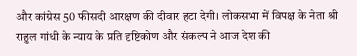और कांग्रेस 50 फीसदी आरक्षण की दीवार हटा देगी। लोकसभा में विपक्ष के नेता श्री राहुल गांधी के न्याय के प्रति दृष्टिकोण और संकल्प ने आज देश की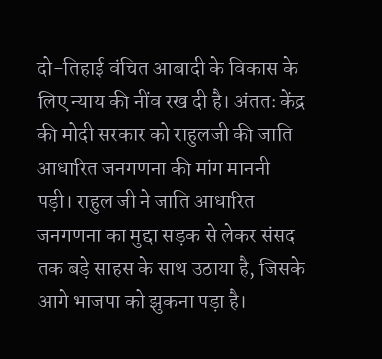दो-तिहाई वंचित आबादी के विकास के लिए न्याय की नींव रख दी है। अंततः केंद्र की मोदी सरकार को राहुलजी की जाति आधारित जनगणना की मांग माननी पड़ी। राहुल जी ने जाति आधारित जनगणना का मुद्दा सड़क से लेकर संसद तक बड़े साहस के साथ उठाया है, जिसके आगे भाजपा को झुकना पड़ा है।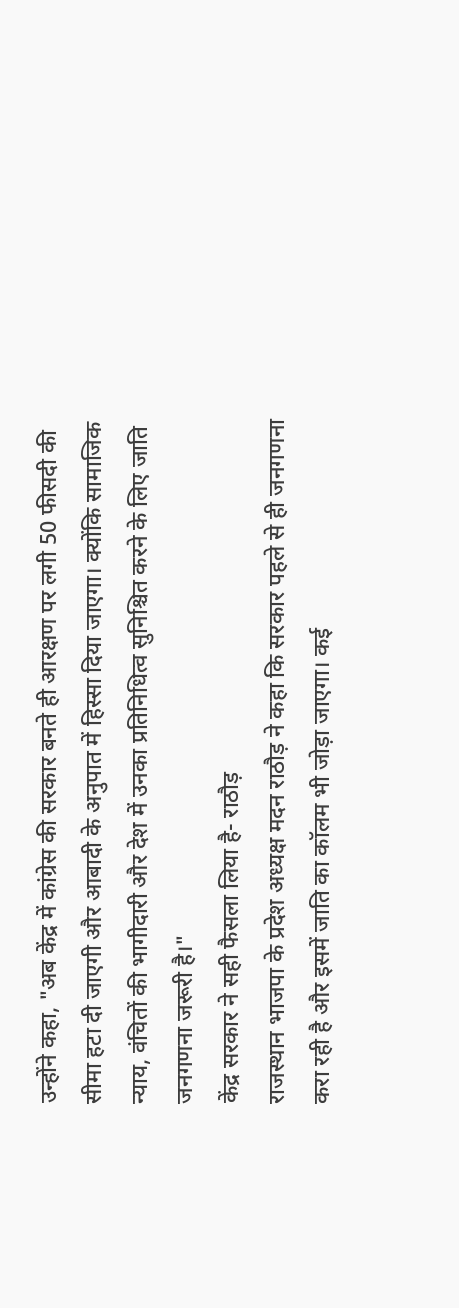उन्होंने कहा, "अब केंद्र में कांग्रेस की सरकार बनते ही आरक्षण पर लगी 50 फीसदी की सीमा हटा दी जाएगी और आबादी के अनुपात में हिस्सा दिया जाएगा। क्योंकि सामाजिक न्याय, वंचितों की भागीदारी और देश में उनका प्रतिनिधित्व सुनिश्चित करने के लिए जाति जनगणना जरूरी है।"
केंद्र सरकार ने सही फैसला लिया है- राठौड़
राजस्थान भाजपा के प्रदेश अध्यक्ष मदन राठौड़ ने कहा कि सरकार पहले से ही जनगणना करा रही है और इसमें जाति का कॉलम भी जोड़ा जाएगा। कई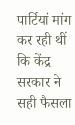पार्टियां मांग कर रही थीं कि केंद्र सरकार ने सही फैसला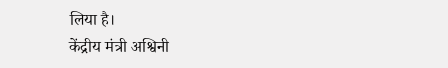लिया है।
केंद्रीय मंत्री अश्विनी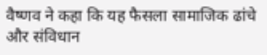वैष्णव ने कहा कि यह फैसला सामाजिक ढांचे और संविधान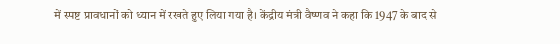में स्पष्ट प्रावधानों को ध्यान में रखते हुए लिया गया है। केंद्रीय मंत्री वैष्णव ने कहा कि 1947 के बाद से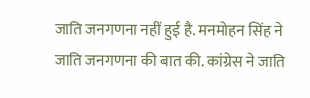जाति जनगणना नहीं हुई है. मनमोहन सिंह ने जाति जनगणना की बात की. कांग्रेस ने जाति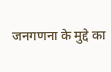जनगणना के मुद्दे का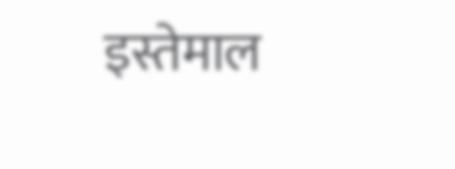इस्तेमाल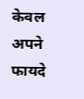केवल अपने फायदे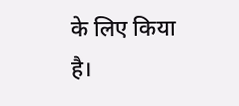के लिए किया है।